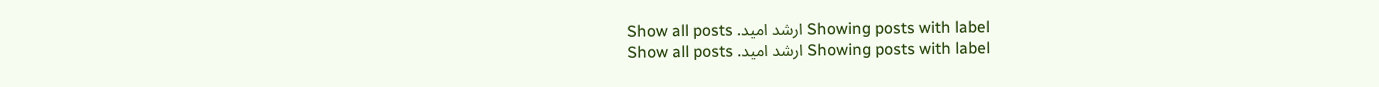Showing posts with label ارشد امید. Show all posts
Showing posts with label ارشد امید. Show all posts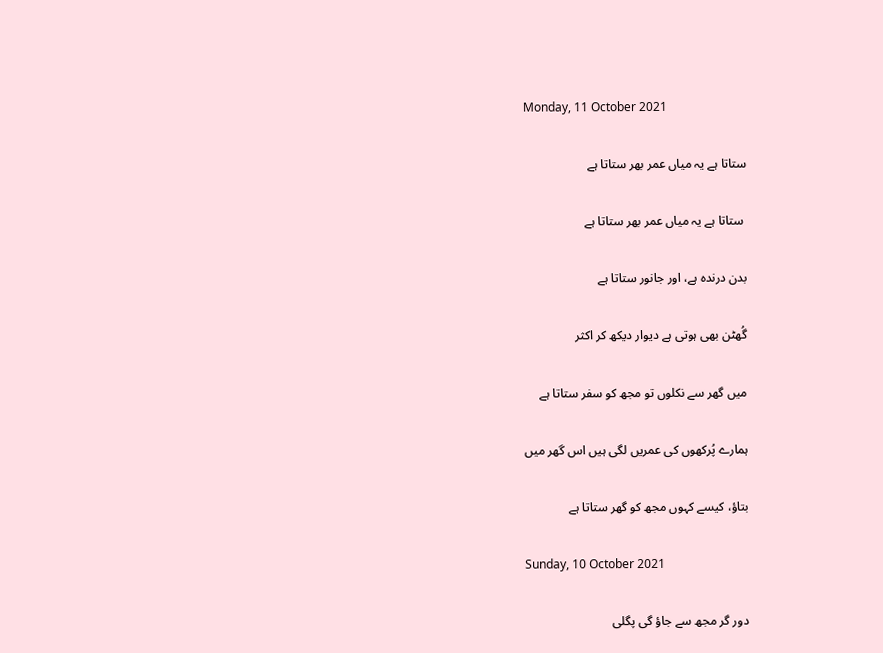Monday, 11 October 2021

ستاتا ہے یہ میاں عمر بھر ستاتا ہے

 ستاتا ہے یہ میاں عمر بھر ستاتا ہے

بدن درندہ ہے، اور جانور ستاتا ہے

گُھٹن بھی ہوتی ہے دیوار دیکھ کر اکثر

میں گھر سے نکلوں تو مجھ کو سفر ستاتا ہے

ہمارے پُرکھوں کی عمریں لگی ہیں اس گھر میں

بتاؤ، کیسے کہوں مجھ کو گھر ستاتا ہے

Sunday, 10 October 2021

دور گر مجھ سے جاؤ گی پگلی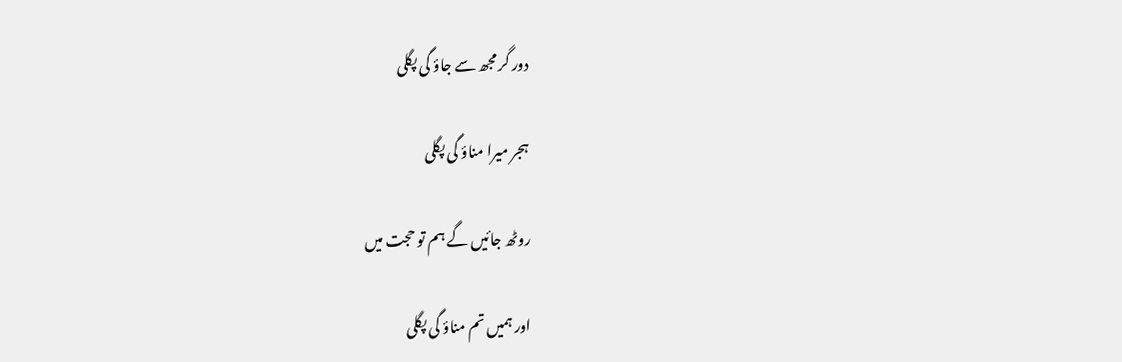دور گر مجھ سے جاؤ گی پگلی

ہجر میرا مناؤ گی پگلی

روٹھ جائیں گے ہم تو حجت میں

اور ہمیں تم مناؤ گی پگلی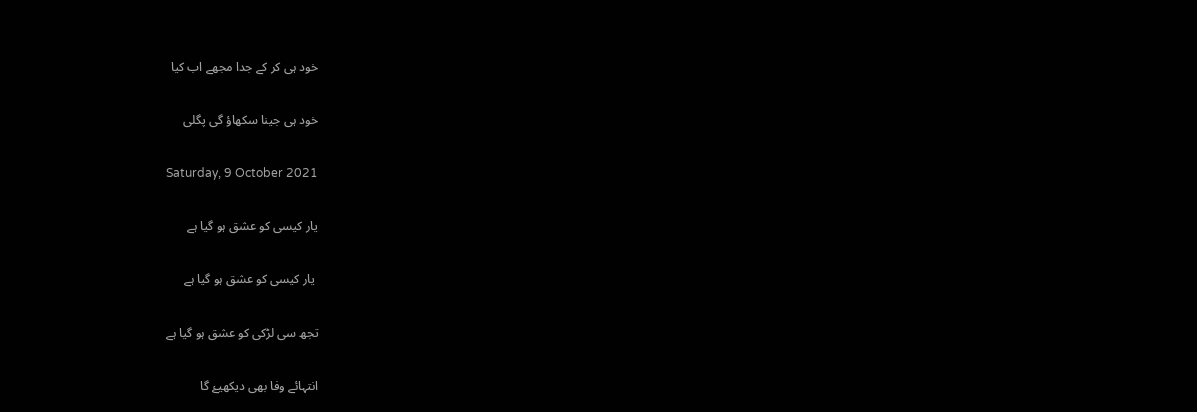خود ہی کر کے جدا مجھے اب کیا

خود ہی جینا سکھاؤ گی پگلی

Saturday, 9 October 2021

یار کیسی کو عشق ہو گیا ہے

 یار کیسی کو عشق ہو گیا ہے

تجھ سی لڑکی کو عشق ہو گیا ہے

انتہائے وفا بھی دیکھیۓ گا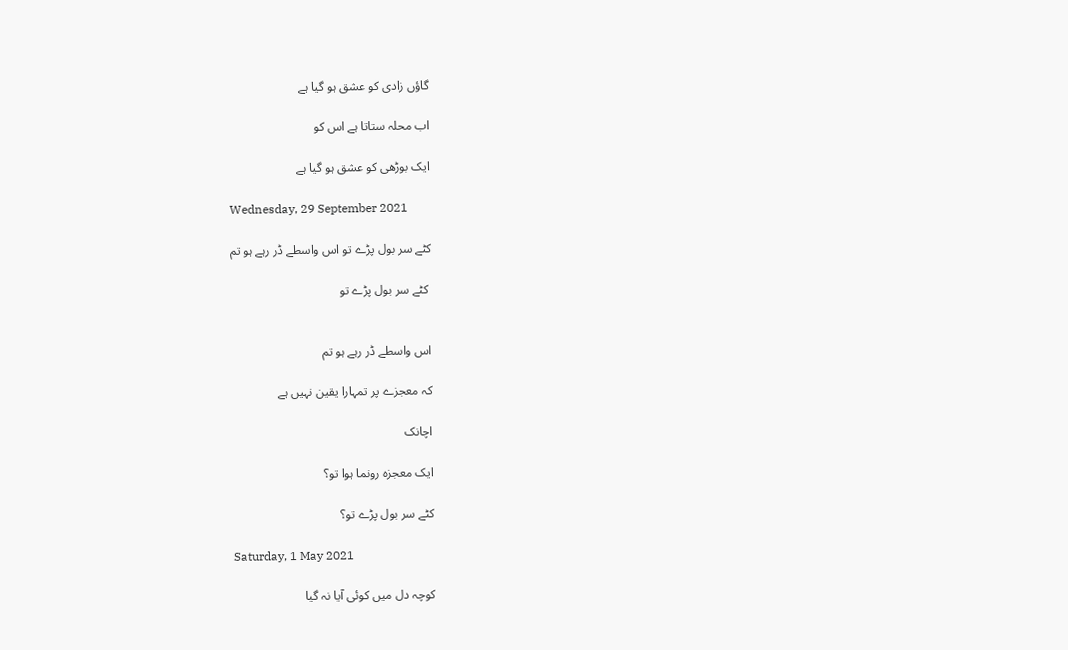گاؤں زادی کو عشق ہو گیا ہے

اب محلہ ستاتا ہے اس کو

ایک بوڑھی کو عشق ہو گیا ہے

Wednesday, 29 September 2021

کٹے سر بول پڑے تو اس واسطے ڈر رہے ہو تم

 کٹے سر بول پڑے تو


اس واسطے ڈر رہے ہو تم

کہ معجزے پر تمہارا یقین نہیں ہے

اچانک

ایک معجزہ رونما ہوا تو؟

کٹے سر بول پڑے تو؟

Saturday, 1 May 2021

کوچہ دل میں کوئی آیا نہ گیا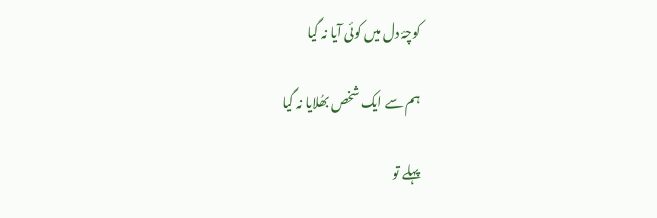کوچۂ دل میں کوئی آیا نہ گیا

ہم سے ایک شخص بھُلایا نہ گیا

پہلے تو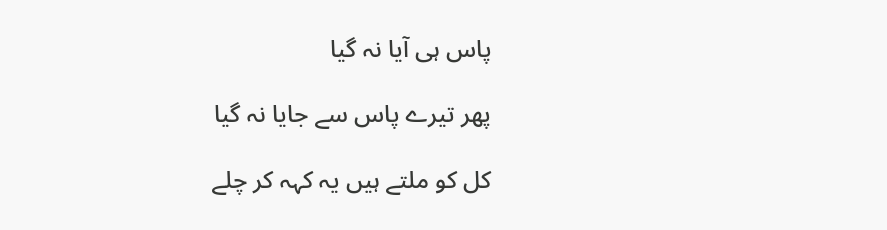پاس ہی آیا نہ گیا

پھر تیرے پاس سے جایا نہ گیا

کل کو ملتے ہیں یہ کہہ کر چلے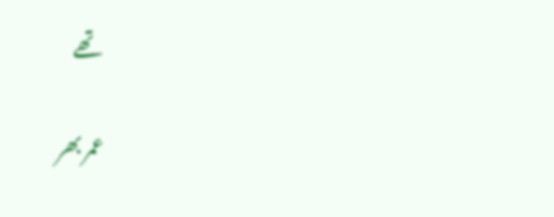تھے

عمر بھر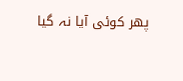پھر کوئی آیا نہ گیا